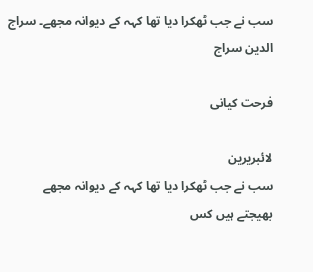سب نے جب ٹھکرا دیا تھا کہہ کے دیوانہ مجھے۔ سراج الدین سراج

فرحت کیانی

لائبریرین
سب نے جب ٹھکرا دیا تھا کہہ کے دیوانہ مجھے
بھیجتے ہیں کس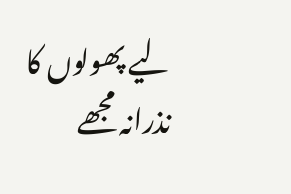لیے پھولوں کا نذرانہ مجھے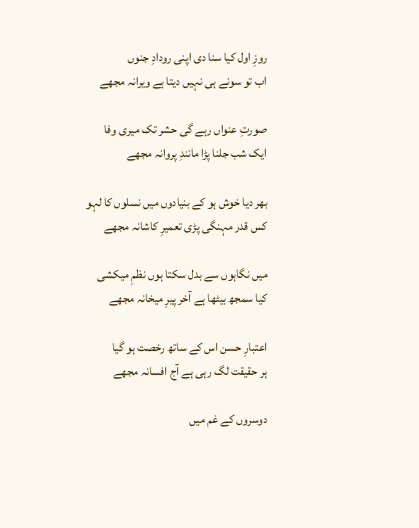روزِ اول کیا سنا دی اپنی رودادِ جنوں
اب تو سونے ہی نہیں دیتا ہے ویرانہ مجھے

صورتِ عنواں رہے گی حشر تک میری وفا
ایک شب جلنا پڑا مانندِ پروانہ مجھے

بھر دیا خوش ہو کے بنیادوں میں نسلوں کا لہو
کس قدر مہنگی پڑی تعمیرِ کاشانہ مجھے

میں نگاہوں سے بدل سکتا ہوں نظمِ میکشی
کیا سمجھ بیٹھا ہے آخر پیرِ میخانہ مجھے

اعتبارِ حسن اس کے ساتھ رخصت ہو گیا
ہر حقیقت لگ رہی ہے آج افسانہ مجھے

دوسروں کے غم میں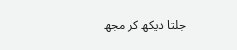جلتا دیکھ کر مجھ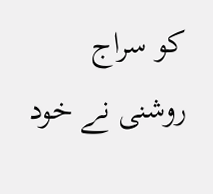کو سراج
روشنی نے خود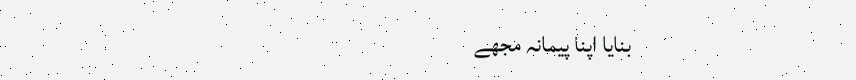بنایا اپنا پیمانہ مجھے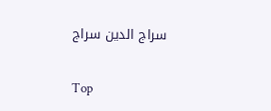سراج الدین سراج

Top